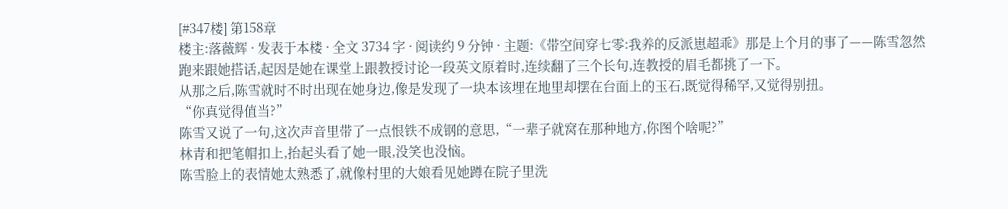[#347楼] 第158章
楼主:落薇辉 · 发表于本楼 · 全文 3734 字 · 阅读约 9 分钟 · 主题:《带空间穿七零:我养的反派崽超乖》那是上个月的事了——陈雪忽然跑来跟她搭话,起因是她在课堂上跟教授讨论一段英文原着时,连续翻了三个长句,连教授的眉毛都挑了一下。
从那之后,陈雪就时不时出现在她身边,像是发现了一块本该埋在地里却摆在台面上的玉石,既觉得稀罕,又觉得别扭。
“你真觉得值当?”
陈雪又说了一句,这次声音里带了一点恨铁不成钢的意思,“一辈子就窝在那种地方,你图个啥呢?”
林青和把笔帽扣上,抬起头看了她一眼,没笑也没恼。
陈雪脸上的表情她太熟悉了,就像村里的大娘看见她蹲在院子里洗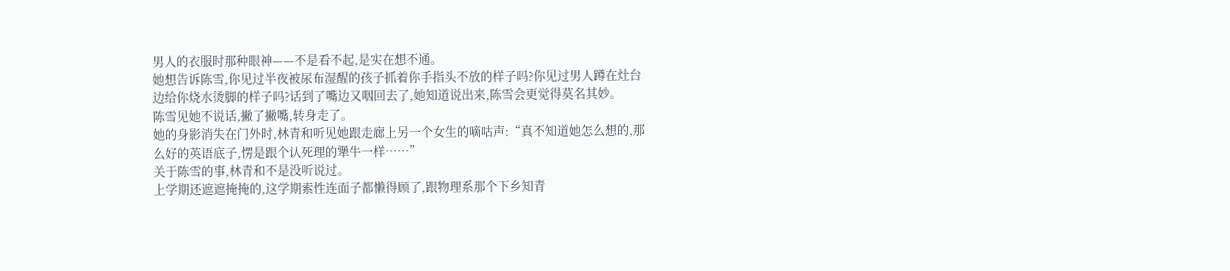男人的衣服时那种眼神——不是看不起,是实在想不通。
她想告诉陈雪,你见过半夜被尿布湿醒的孩子抓着你手指头不放的样子吗?你见过男人蹲在灶台边给你烧水烫脚的样子吗?话到了嘴边又咽回去了,她知道说出来,陈雪会更觉得莫名其妙。
陈雪见她不说话,撇了撇嘴,转身走了。
她的身影消失在门外时,林青和听见她跟走廊上另一个女生的嘀咕声:“真不知道她怎么想的,那么好的英语底子,愣是跟个认死理的犟牛一样……”
关于陈雪的事,林青和不是没听说过。
上学期还遮遮掩掩的,这学期索性连面子都懒得顾了,跟物理系那个下乡知青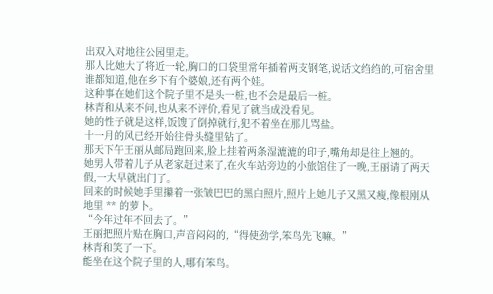出双入对地往公园里走。
那人比她大了将近一轮,胸口的口袋里常年插着两支钢笔,说话文绉绉的,可宿舍里谁都知道,他在乡下有个婆娘,还有两个娃。
这种事在她们这个院子里不是头一桩,也不会是最后一桩。
林青和从来不问,也从来不评价,看见了就当成没看见。
她的性子就是这样,饭馊了倒掉就行,犯不着坐在那儿骂盐。
十一月的风已经开始往骨头缝里钻了。
那天下午王丽从邮局跑回来,脸上挂着两条湿漉漉的印子,嘴角却是往上翘的。
她男人带着儿子从老家赶过来了,在火车站旁边的小旅馆住了一晚,王丽请了两天假,一大早就出门了。
回来的时候她手里攥着一张皱巴巴的黑白照片,照片上她儿子又黑又瘦,像根刚从地里 ** 的萝卜。
“今年过年不回去了。”
王丽把照片贴在胸口,声音闷闷的,“得使劲学,笨鸟先飞嘛。”
林青和笑了一下。
能坐在这个院子里的人,哪有笨鸟。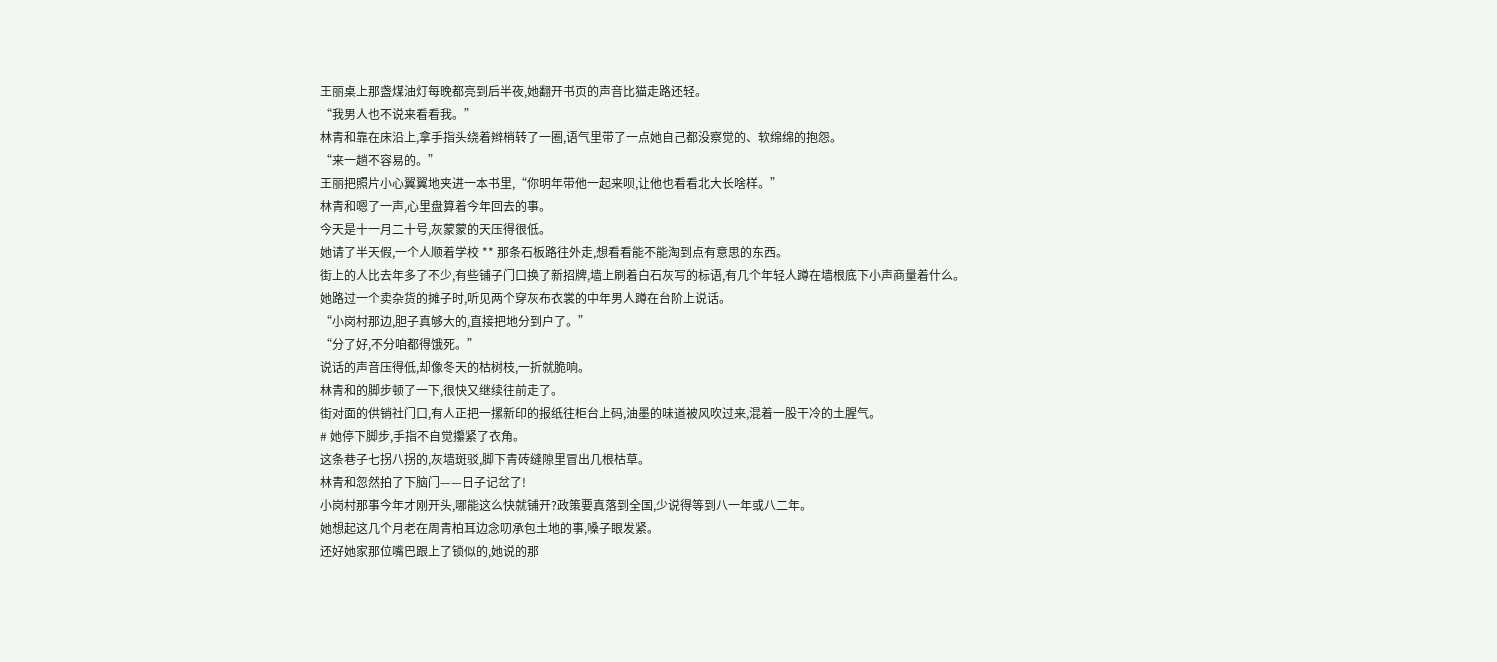王丽桌上那盏煤油灯每晚都亮到后半夜,她翻开书页的声音比猫走路还轻。
“我男人也不说来看看我。”
林青和靠在床沿上,拿手指头绕着辫梢转了一圈,语气里带了一点她自己都没察觉的、软绵绵的抱怨。
“来一趟不容易的。”
王丽把照片小心翼翼地夹进一本书里,“你明年带他一起来呗,让他也看看北大长啥样。”
林青和嗯了一声,心里盘算着今年回去的事。
今天是十一月二十号,灰蒙蒙的天压得很低。
她请了半天假,一个人顺着学校 ** 那条石板路往外走,想看看能不能淘到点有意思的东西。
街上的人比去年多了不少,有些铺子门口换了新招牌,墙上刷着白石灰写的标语,有几个年轻人蹲在墙根底下小声商量着什么。
她路过一个卖杂货的摊子时,听见两个穿灰布衣裳的中年男人蹲在台阶上说话。
“小岗村那边,胆子真够大的,直接把地分到户了。”
“分了好,不分咱都得饿死。”
说话的声音压得低,却像冬天的枯树枝,一折就脆响。
林青和的脚步顿了一下,很快又继续往前走了。
街对面的供销社门口,有人正把一摞新印的报纸往柜台上码,油墨的味道被风吹过来,混着一股干冷的土腥气。
# 她停下脚步,手指不自觉攥紧了衣角。
这条巷子七拐八拐的,灰墙斑驳,脚下青砖缝隙里冒出几根枯草。
林青和忽然拍了下脑门——日子记岔了!
小岗村那事今年才刚开头,哪能这么快就铺开?政策要真落到全国,少说得等到八一年或八二年。
她想起这几个月老在周青柏耳边念叨承包土地的事,嗓子眼发紧。
还好她家那位嘴巴跟上了锁似的,她说的那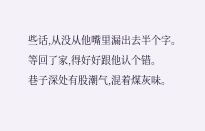些话,从没从他嘴里漏出去半个字。
等回了家,得好好跟他认个错。
巷子深处有股潮气,混着煤灰味。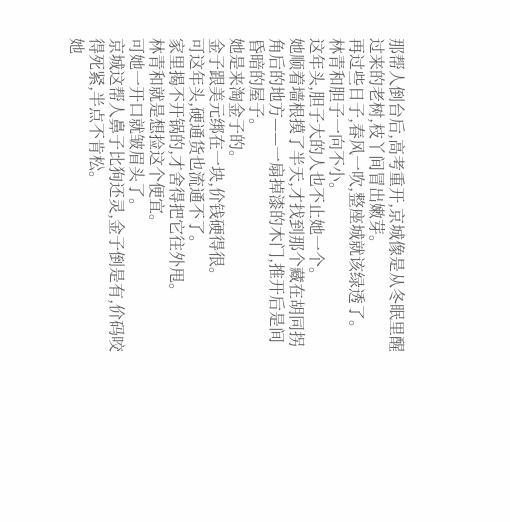那帮人倒台后,高考重开,京城像是从冬眠里醒过来的老树,枝丫间冒出嫩芽。
再过些日子,春风一吹,整座城就该绿透了。
林青和胆子一向不小。
这年头,胆子大的人也不止她一个。
她顺着墙根摸了半天,才找到那个藏在胡同拐角后的地方——一扇掉漆的木门,推开后是间昏暗的屋子。
她是来淘金子的。
金子跟美元绑在一块,价钱硬得很。
可这年头,硬通货也流通不了。
家里揭不开锅的,才舍得把它往外甩。
林青和就是想捡这个便宜。
可她一开口就皱眉头了。
京城这帮人鼻子比狗还灵,金子倒是有,价码咬得死紧,半点不肯松。
她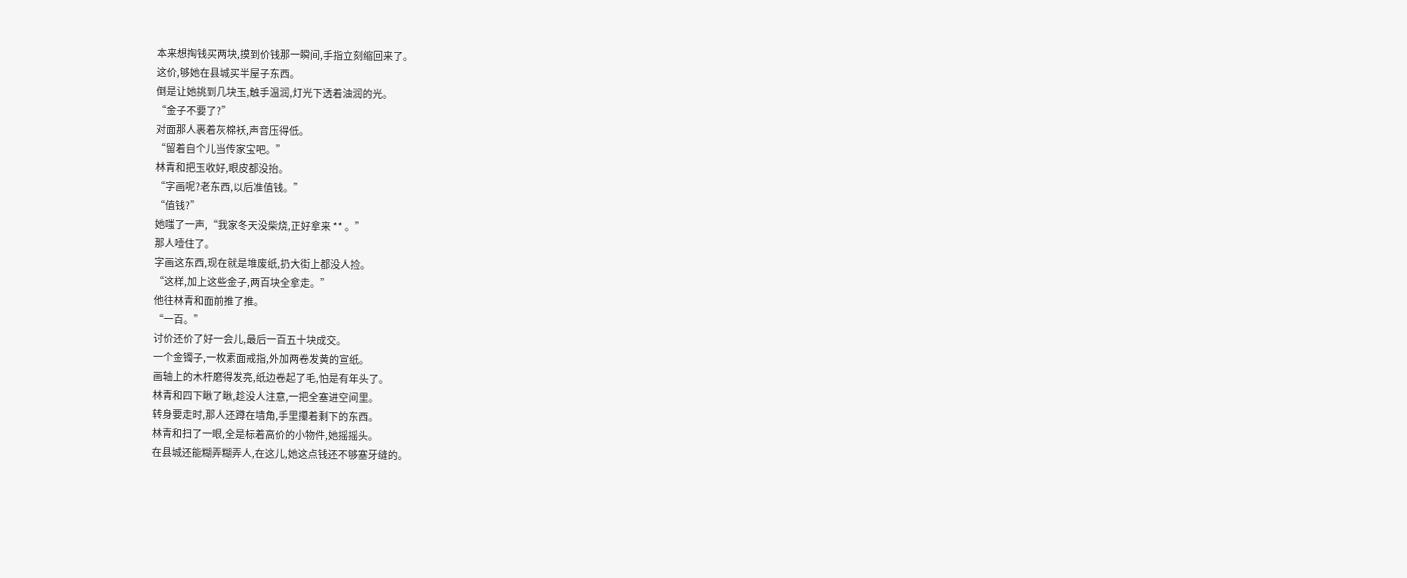本来想掏钱买两块,摸到价钱那一瞬间,手指立刻缩回来了。
这价,够她在县城买半屋子东西。
倒是让她挑到几块玉,触手温润,灯光下透着油润的光。
“金子不要了?”
对面那人裹着灰棉袄,声音压得低。
“留着自个儿当传家宝吧。”
林青和把玉收好,眼皮都没抬。
“字画呢?老东西,以后准值钱。”
“值钱?”
她嗤了一声,“我家冬天没柴烧,正好拿来 ** 。”
那人噎住了。
字画这东西,现在就是堆废纸,扔大街上都没人捡。
“这样,加上这些金子,两百块全拿走。”
他往林青和面前推了推。
“一百。”
讨价还价了好一会儿,最后一百五十块成交。
一个金镯子,一枚素面戒指,外加两卷发黄的宣纸。
画轴上的木杆磨得发亮,纸边卷起了毛,怕是有年头了。
林青和四下瞅了瞅,趁没人注意,一把全塞进空间里。
转身要走时,那人还蹲在墙角,手里攥着剩下的东西。
林青和扫了一眼,全是标着高价的小物件,她摇摇头。
在县城还能糊弄糊弄人,在这儿,她这点钱还不够塞牙缝的。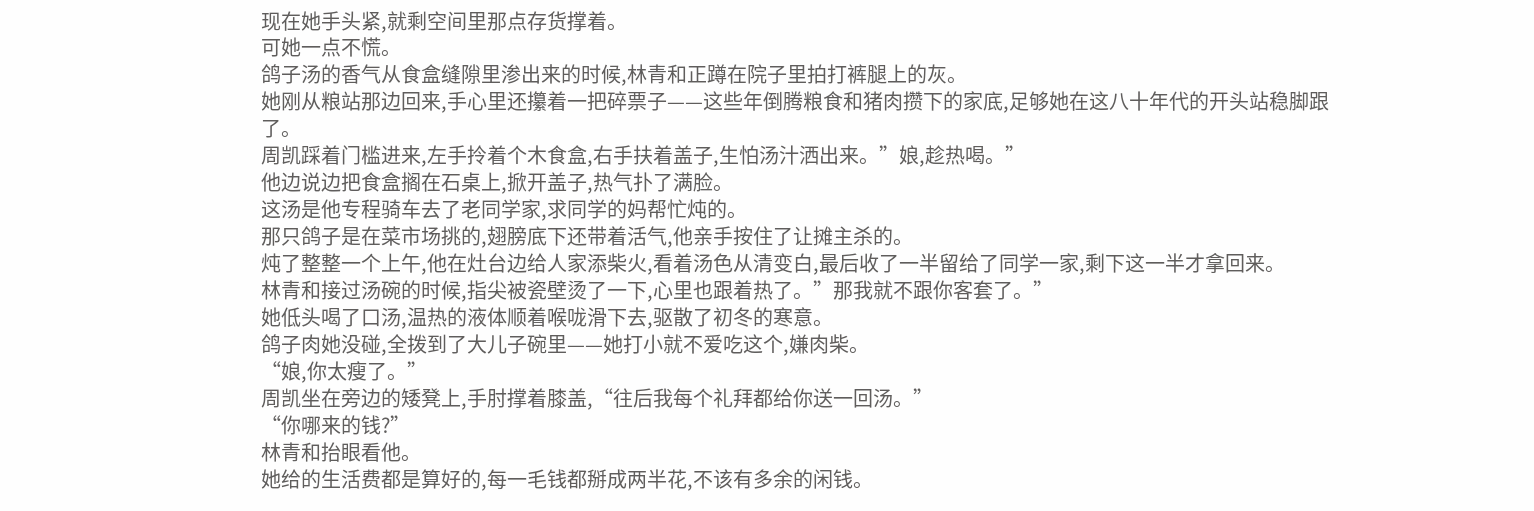现在她手头紧,就剩空间里那点存货撑着。
可她一点不慌。
鸽子汤的香气从食盒缝隙里渗出来的时候,林青和正蹲在院子里拍打裤腿上的灰。
她刚从粮站那边回来,手心里还攥着一把碎票子——这些年倒腾粮食和猪肉攒下的家底,足够她在这八十年代的开头站稳脚跟了。
周凯踩着门槛进来,左手拎着个木食盒,右手扶着盖子,生怕汤汁洒出来。”娘,趁热喝。”
他边说边把食盒搁在石桌上,掀开盖子,热气扑了满脸。
这汤是他专程骑车去了老同学家,求同学的妈帮忙炖的。
那只鸽子是在菜市场挑的,翅膀底下还带着活气,他亲手按住了让摊主杀的。
炖了整整一个上午,他在灶台边给人家添柴火,看着汤色从清变白,最后收了一半留给了同学一家,剩下这一半才拿回来。
林青和接过汤碗的时候,指尖被瓷壁烫了一下,心里也跟着热了。”那我就不跟你客套了。”
她低头喝了口汤,温热的液体顺着喉咙滑下去,驱散了初冬的寒意。
鸽子肉她没碰,全拨到了大儿子碗里——她打小就不爱吃这个,嫌肉柴。
“娘,你太瘦了。”
周凯坐在旁边的矮凳上,手肘撑着膝盖,“往后我每个礼拜都给你送一回汤。”
“你哪来的钱?”
林青和抬眼看他。
她给的生活费都是算好的,每一毛钱都掰成两半花,不该有多余的闲钱。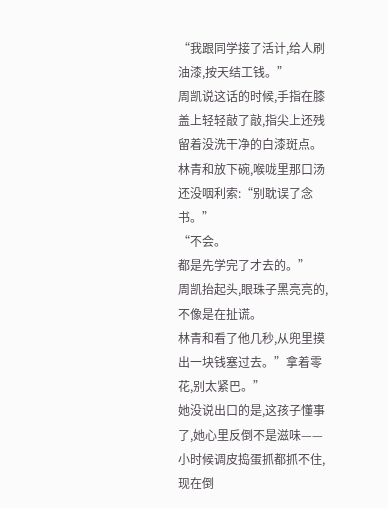“我跟同学接了活计,给人刷油漆,按天结工钱。”
周凯说这话的时候,手指在膝盖上轻轻敲了敲,指尖上还残留着没洗干净的白漆斑点。
林青和放下碗,喉咙里那口汤还没咽利索:“别耽误了念书。”
“不会。
都是先学完了才去的。”
周凯抬起头,眼珠子黑亮亮的,不像是在扯谎。
林青和看了他几秒,从兜里摸出一块钱塞过去。”拿着零花,别太紧巴。”
她没说出口的是,这孩子懂事了,她心里反倒不是滋味——小时候调皮捣蛋抓都抓不住,现在倒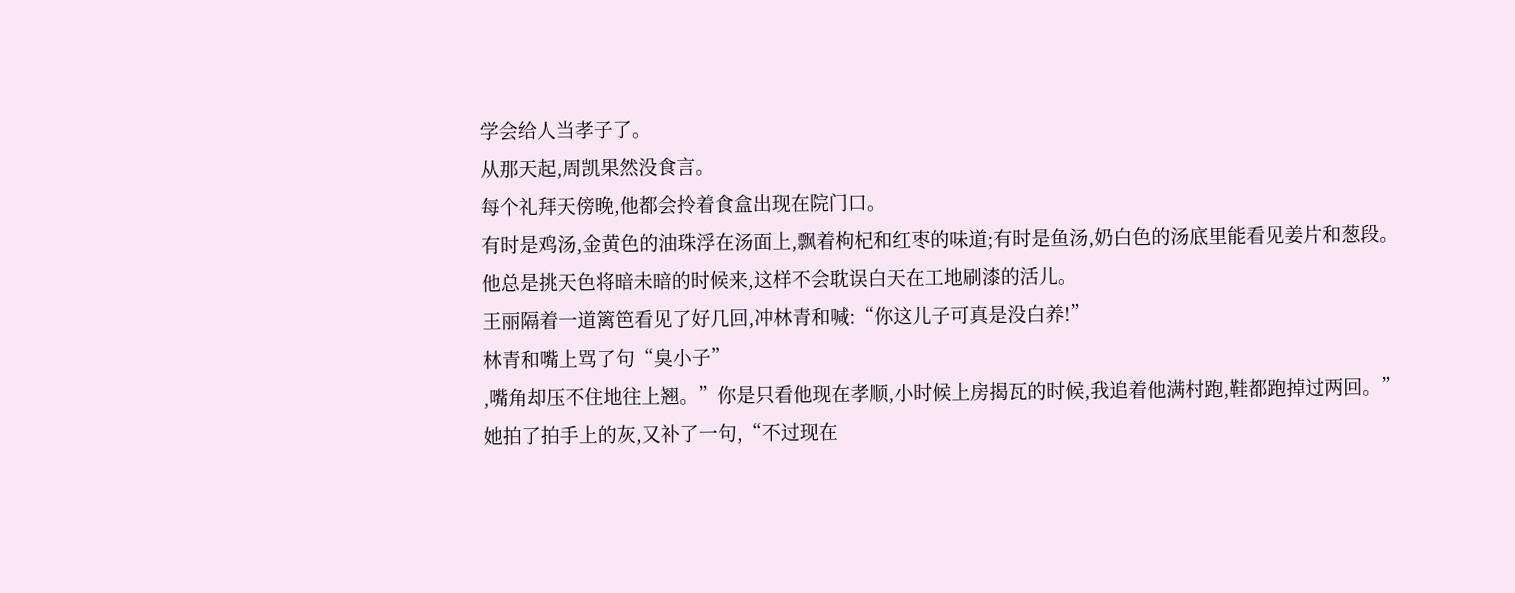学会给人当孝子了。
从那天起,周凯果然没食言。
每个礼拜天傍晚,他都会拎着食盒出现在院门口。
有时是鸡汤,金黄色的油珠浮在汤面上,飘着枸杞和红枣的味道;有时是鱼汤,奶白色的汤底里能看见姜片和葱段。
他总是挑天色将暗未暗的时候来,这样不会耽误白天在工地刷漆的活儿。
王丽隔着一道篱笆看见了好几回,冲林青和喊:“你这儿子可真是没白养!”
林青和嘴上骂了句“臭小子”
,嘴角却压不住地往上翘。”你是只看他现在孝顺,小时候上房揭瓦的时候,我追着他满村跑,鞋都跑掉过两回。”
她拍了拍手上的灰,又补了一句,“不过现在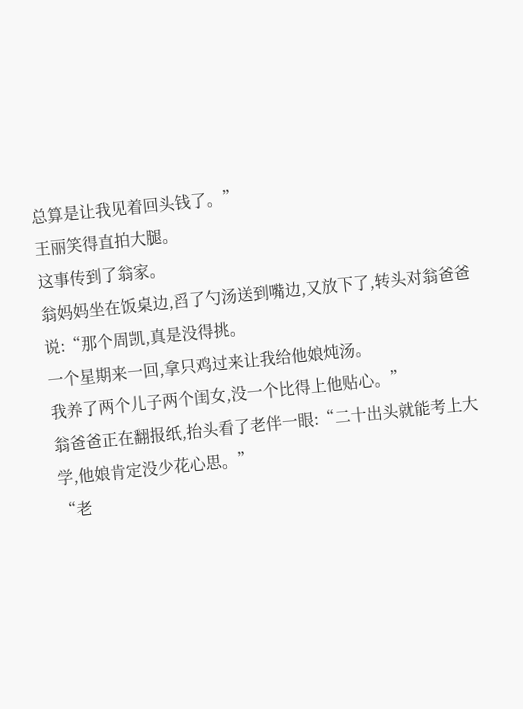总算是让我见着回头钱了。”
王丽笑得直拍大腿。
这事传到了翁家。
翁妈妈坐在饭桌边,舀了勺汤送到嘴边,又放下了,转头对翁爸爸说:“那个周凯,真是没得挑。
一个星期来一回,拿只鸡过来让我给他娘炖汤。
我养了两个儿子两个闺女,没一个比得上他贴心。”
翁爸爸正在翻报纸,抬头看了老伴一眼:“二十出头就能考上大学,他娘肯定没少花心思。”
“老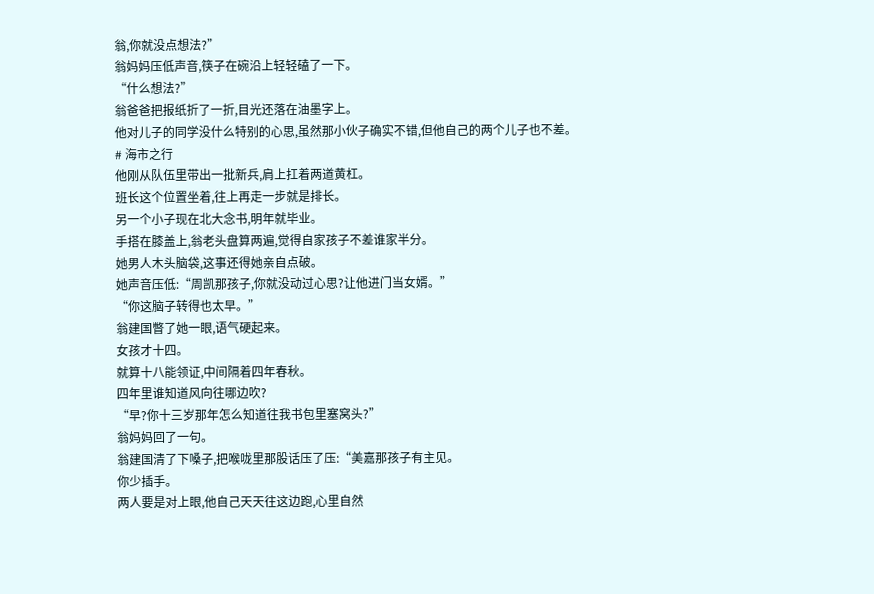翁,你就没点想法?”
翁妈妈压低声音,筷子在碗沿上轻轻磕了一下。
“什么想法?”
翁爸爸把报纸折了一折,目光还落在油墨字上。
他对儿子的同学没什么特别的心思,虽然那小伙子确实不错,但他自己的两个儿子也不差。
# 海市之行
他刚从队伍里带出一批新兵,肩上扛着两道黄杠。
班长这个位置坐着,往上再走一步就是排长。
另一个小子现在北大念书,明年就毕业。
手搭在膝盖上,翁老头盘算两遍,觉得自家孩子不差谁家半分。
她男人木头脑袋,这事还得她亲自点破。
她声音压低:“周凯那孩子,你就没动过心思?让他进门当女婿。”
“你这脑子转得也太早。”
翁建国瞥了她一眼,语气硬起来。
女孩才十四。
就算十八能领证,中间隔着四年春秋。
四年里谁知道风向往哪边吹?
“早?你十三岁那年怎么知道往我书包里塞窝头?”
翁妈妈回了一句。
翁建国清了下嗓子,把喉咙里那股话压了压:“美嘉那孩子有主见。
你少插手。
两人要是对上眼,他自己天天往这边跑,心里自然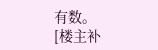有数。
[楼主补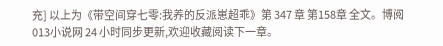充] 以上为《带空间穿七零:我养的反派崽超乖》第 347 章 第158章 全文。博阅013小说网 24 小时同步更新,欢迎收藏阅读下一章。